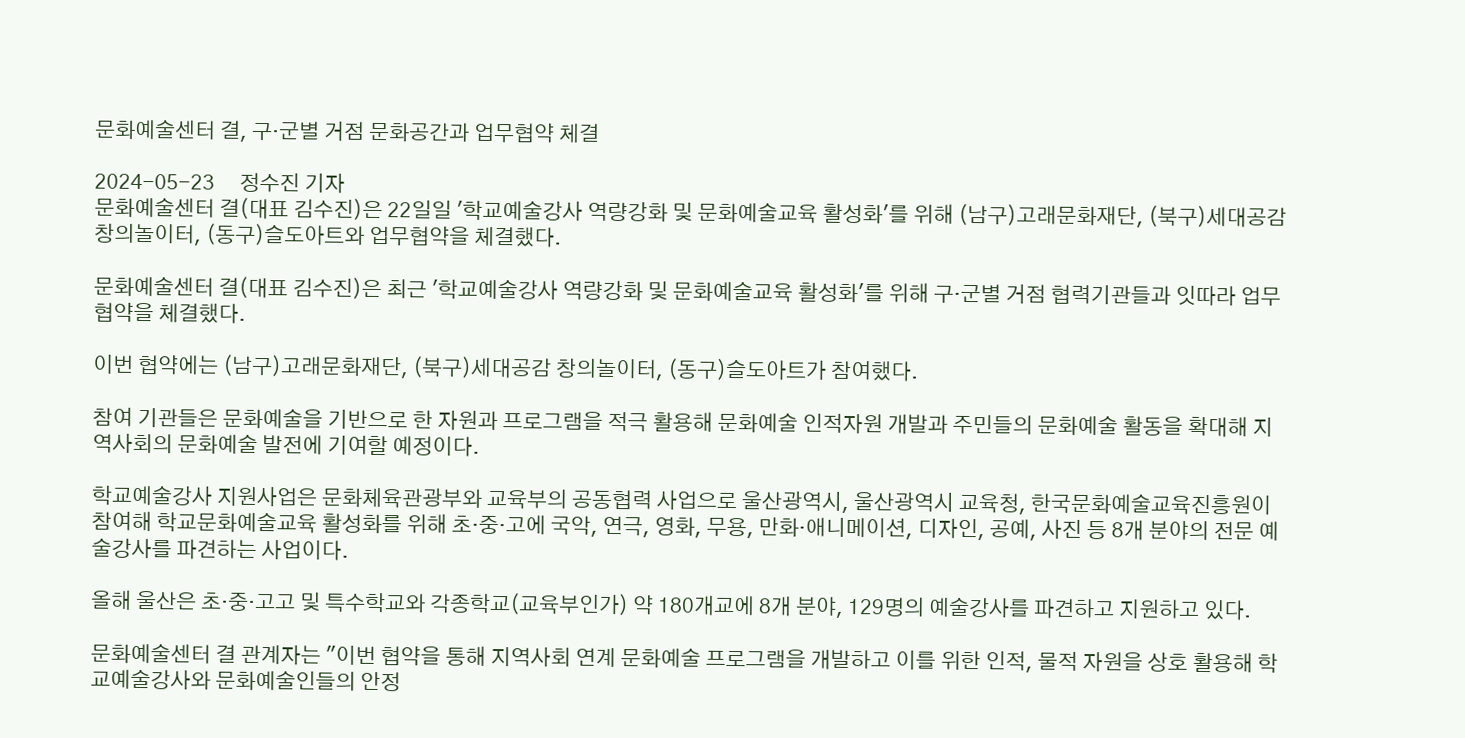문화예술센터 결, 구·군별 거점 문화공간과 업무협약 체결

2024-05-23     정수진 기자
문화예술센터 결(대표 김수진)은 22일일 '학교예술강사 역량강화 및 문화예술교육 활성화'를 위해 (남구)고래문화재단, (북구)세대공감 창의놀이터, (동구)슬도아트와 업무협약을 체결했다.

문화예술센터 결(대표 김수진)은 최근 '학교예술강사 역량강화 및 문화예술교육 활성화'를 위해 구·군별 거점 협력기관들과 잇따라 업무협약을 체결했다.

이번 협약에는 (남구)고래문화재단, (북구)세대공감 창의놀이터, (동구)슬도아트가 참여했다.

참여 기관들은 문화예술을 기반으로 한 자원과 프로그램을 적극 활용해 문화예술 인적자원 개발과 주민들의 문화예술 활동을 확대해 지역사회의 문화예술 발전에 기여할 예정이다.

학교예술강사 지원사업은 문화체육관광부와 교육부의 공동협력 사업으로 울산광역시, 울산광역시 교육청, 한국문화예술교육진흥원이 참여해 학교문화예술교육 활성화를 위해 초·중·고에 국악, 연극, 영화, 무용, 만화·애니메이션, 디자인, 공예, 사진 등 8개 분야의 전문 예술강사를 파견하는 사업이다.

올해 울산은 초·중·고고 및 특수학교와 각종학교(교육부인가) 약 180개교에 8개 분야, 129명의 예술강사를 파견하고 지원하고 있다.

문화예술센터 결 관계자는 "이번 협약을 통해 지역사회 연계 문화예술 프로그램을 개발하고 이를 위한 인적, 물적 자원을 상호 활용해 학교예술강사와 문화예술인들의 안정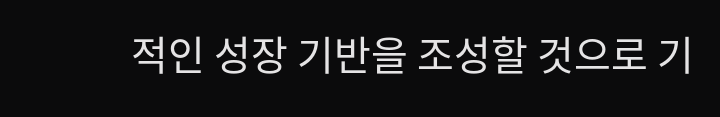적인 성장 기반을 조성할 것으로 기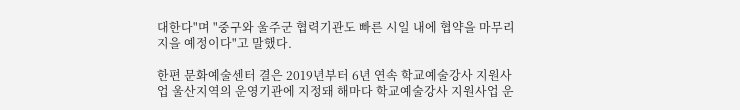대한다"며 "중구와 울주군 협력기관도 빠른 시일 내에 협약을 마무리 지을 예정이다"고 말했다.

한편 문화예술센터 결은 2019년부터 6년 연속 학교예술강사 지원사업 울산지역의 운영기관에 지정돼 해마다 학교예술강사 지원사업 운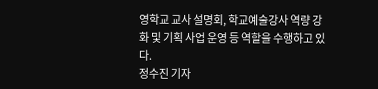영학교 교사 설명회, 학교예술강사 역량 강화 및 기획 사업 운영 등 역할을 수행하고 있다.
정수진 기자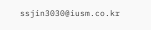ssjin3030@iusm.co.kr